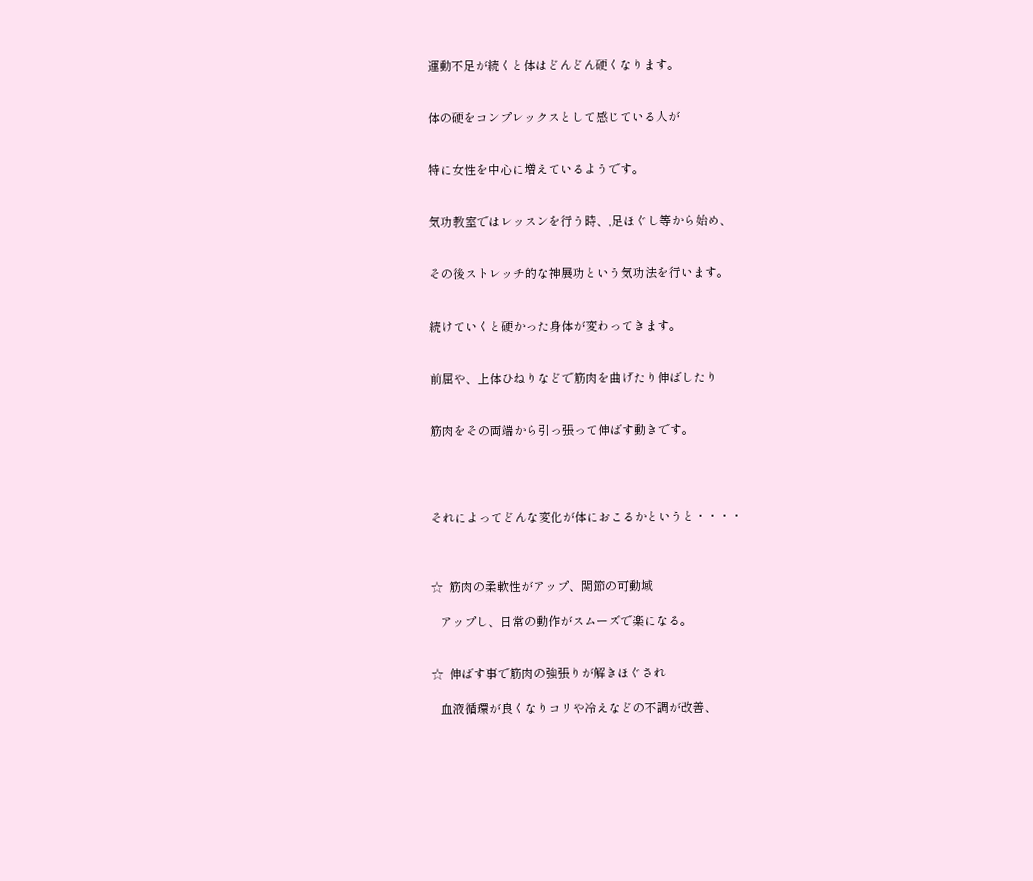運動不足が続くと体はどんどん硬くなります。


体の硬をコンプレックスとして感じている人が


特に女性を中心に増えているようです。


気功教室ではレッスンを行う時、,足ほぐし等から始め、


その後ストレッチ的な神展功という気功法を行います。


続けていくと硬かった身体が変わってきます。


前屈や、上体ひねりなどで筋肉を曲げたり伸ばしたり


筋肉をその両端から引っ張って伸ばす動きです。




それによってどんな変化が体におこるかというと・・・・



☆  筋肉の柔軟性がアップ、関節の可動域

   アップし、日常の動作がスムーズで楽になる。


☆  伸ばす事で筋肉の強張りが解きほぐされ

   血液循環が良くなりコリや冷えなどの不調が改善、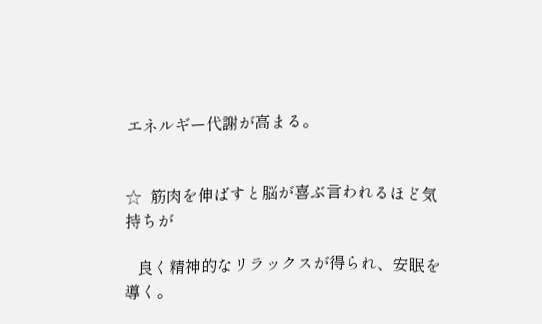エネルギー代謝が高まる。


☆  筋肉を伸ばすと脳が喜ぶ言われるほど気持ちが

   良く精神的なリラックスが得られ、安眠を導く。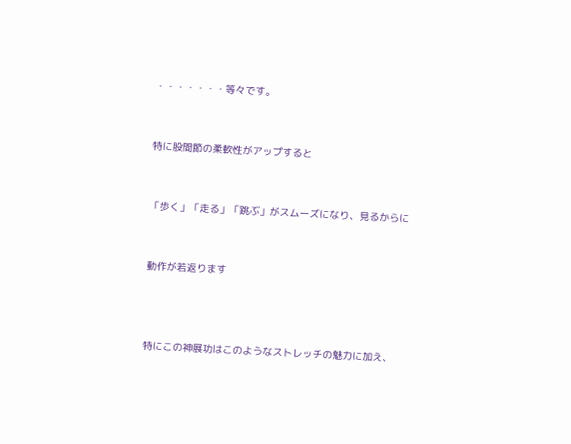・・・・・・・等々です。


特に股間節の柔軟性がアップすると


「歩く」「走る」「跳ぶ」がスムーズになり、見るからに


動作が若返ります



特にこの神展功はこのようなストレッチの魅力に加え、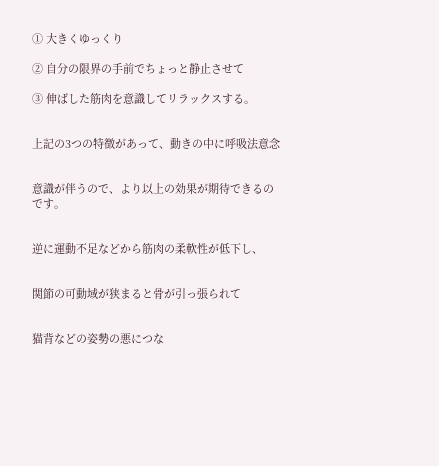① 大きくゆっくり

② 自分の限界の手前でちょっと静止させて

③ 伸ばした筋肉を意識してリラックスする。


上記の3つの特徴があって、動きの中に呼吸法意念


意識が伴うので、より以上の効果が期待できるのです。


逆に運動不足などから筋肉の柔軟性が低下し、


関節の可動域が狭まると骨が引っ張られて


猫背などの姿勢の悪につな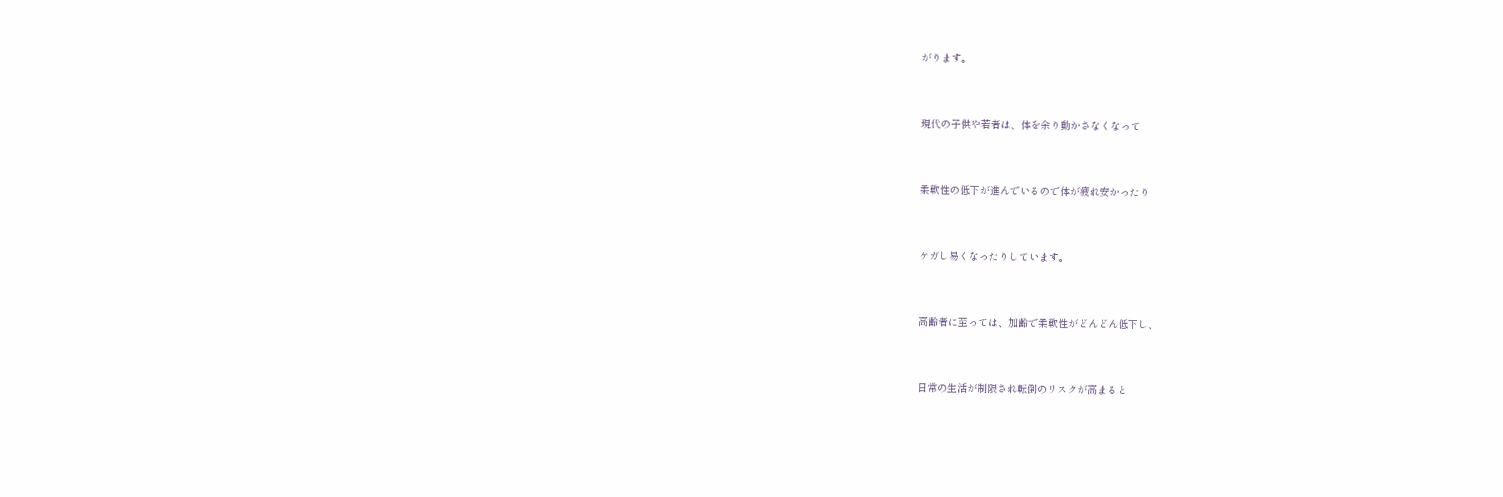がります。


現代の子供や若者は、体を余り動かさなくなって


柔軟性の低下が進んでいるので体が疲れ安かったり


ケガし易くなったりしています。


高齢者に至っては、加齢で柔軟性がどんどん低下し、


日常の生活が制限され転倒のリスクが高まると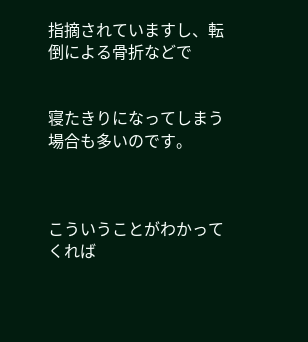指摘されていますし、転倒による骨折などで


寝たきりになってしまう場合も多いのです。



こういうことがわかってくれば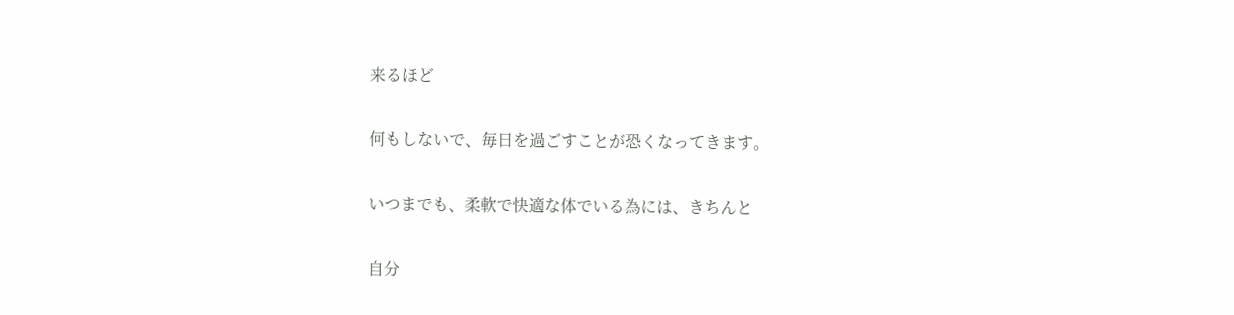来るほど


何もしないで、毎日を過ごすことが恐くなってきます。


いつまでも、柔軟で快適な体でいる為には、きちんと


自分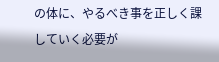の体に、やるべき事を正しく課していく必要が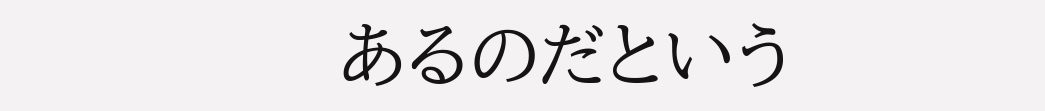あるのだという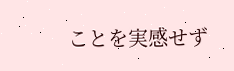ことを実感せず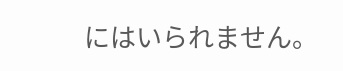にはいられません。